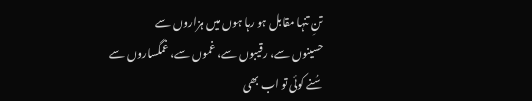تنِ تنہا مقابل ہو رہا ہوں میں ہزاروں سے
حسینوں سے، رقیبوں سے، غموں سے، غمگساروں سے
سُنے کوئی تو اب بھی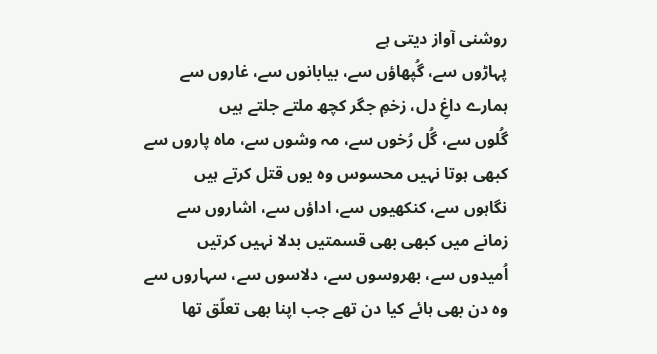روشنی آواز دیتی ہے
پہاڑوں سے، گُپھاؤں سے، بیابانوں سے، غاروں سے
ہمارے داغِ دل، زخمِ جگر کچھ ملتے جلتے ہیں
گُلوں سے، گُل رُخوں سے، مہ وشوں سے، ماہ پاروں سے
کبھی ہوتا نہیں محسوس وہ یوں قتل کرتے ہیں
نگاہوں سے، کنکھیوں سے، اداؤں سے، اشاروں سے
زمانے میں کبھی بھی قسمتیں بدلا نہیں کرتیں
اُمیدوں سے، بھروسوں سے، دلاسوں سے، سہاروں سے
وہ دن بھی ہائے کیا دن تھے جب اپنا بھی تعلّق تھا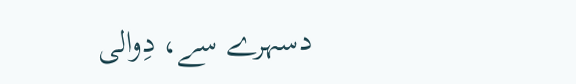دسہرے سے، دِوالی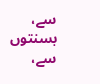سے، بسنتوں سے،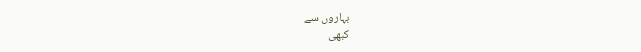بہاروں سے
کبھی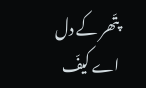پتّھر کے دل اے کیفّ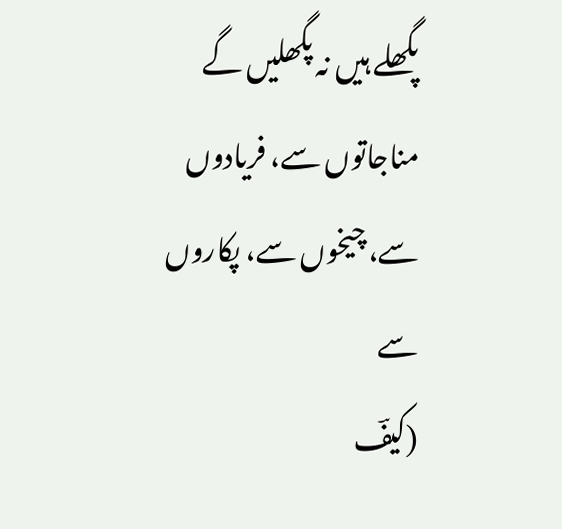پگھلے ہیں نہ پگھلیں گے
مناجاتوں سے، فریادوں سے، چیخوں سے، پکاروں سے
(کیفؔ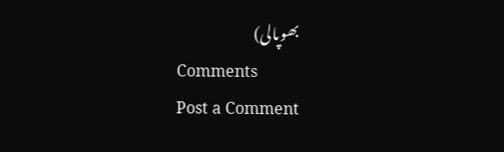بھوپالی)
Comments
Post a Comment